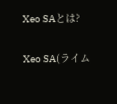Xeo SAとは?

Xeo SA(ライム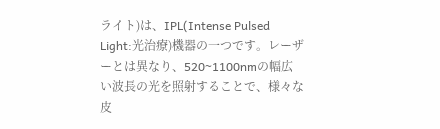ライト)は、IPL(Intense Pulsed Light:光治療)機器の一つです。レーザーとは異なり、520~1100nmの幅広い波長の光を照射することで、様々な皮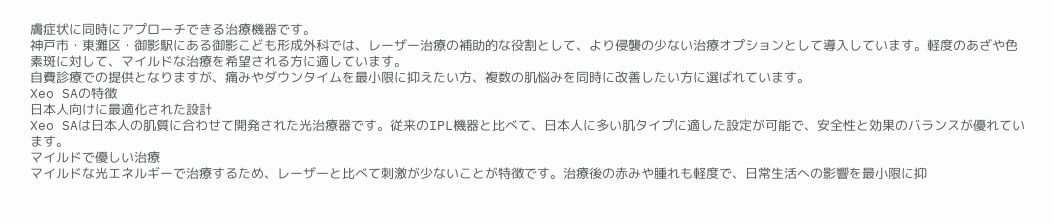膚症状に同時にアプローチできる治療機器です。
神戸市・東灘区・御影駅にある御影こども形成外科では、レーザー治療の補助的な役割として、より侵襲の少ない治療オプションとして導入しています。軽度のあざや色素斑に対して、マイルドな治療を希望される方に適しています。
自費診療での提供となりますが、痛みやダウンタイムを最小限に抑えたい方、複数の肌悩みを同時に改善したい方に選ばれています。
Xeo SAの特徴
日本人向けに最適化された設計
Xeo SAは日本人の肌質に合わせて開発された光治療器です。従来のIPL機器と比べて、日本人に多い肌タイプに適した設定が可能で、安全性と効果のバランスが優れています。
マイルドで優しい治療
マイルドな光エネルギーで治療するため、レーザーと比べて刺激が少ないことが特徴です。治療後の赤みや腫れも軽度で、日常生活への影響を最小限に抑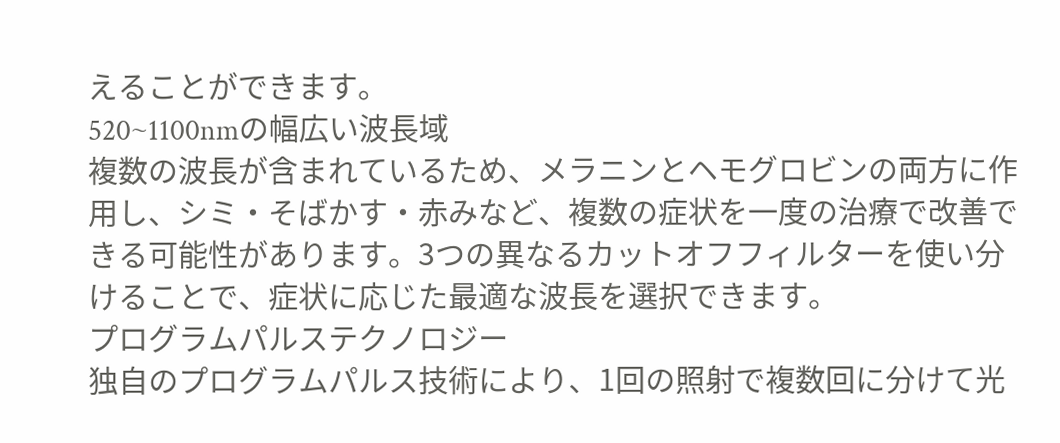えることができます。
520~1100nmの幅広い波長域
複数の波長が含まれているため、メラニンとヘモグロビンの両方に作用し、シミ・そばかす・赤みなど、複数の症状を一度の治療で改善できる可能性があります。3つの異なるカットオフフィルターを使い分けることで、症状に応じた最適な波長を選択できます。
プログラムパルステクノロジー
独自のプログラムパルス技術により、1回の照射で複数回に分けて光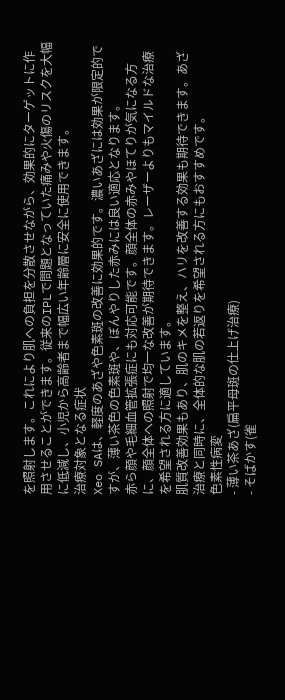を照射します。これにより肌への負担を分散させながら、効果的にターゲットに作用させることができます。従来のIPLで問題となっていた痛みや火傷のリスクを大幅に低減し、小児から高齢者まで幅広い年齢層に安全に使用できます。
治療対象となる症状
Xeo SAは、軽度のあざや色素斑の改善に効果的です。濃いあざには効果が限定的ですが、薄い茶色の色素斑や、ぼんやりした赤みには良い適応となります。
赤ら顔や毛細血管拡張症にも対応可能です。顔全体の赤みやほてりが気になる方に、顔全体への照射で均一な改善が期待できます。レーザーよりもマイルドな治療を希望される方に適しています。
肌質改善効果もあり、肌のキメを整え、ハリを改善する効果も期待できます。あざ治療と同時に、全体的な肌の若返りを希望される方にもおすすめです。
色素性病変
- 薄い茶あざ(扁平母斑の仕上げ治療)
- そばかす(雀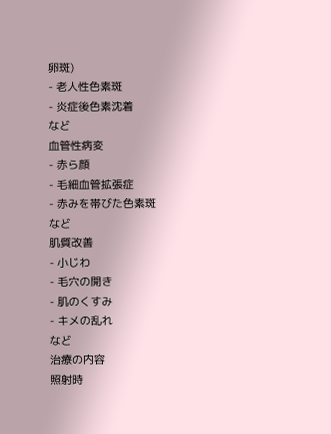卵斑)
- 老人性色素斑
- 炎症後色素沈着
など
血管性病変
- 赤ら顔
- 毛細血管拡張症
- 赤みを帯びた色素斑
など
肌質改善
- 小じわ
- 毛穴の開き
- 肌のくすみ
- キメの乱れ
など
治療の内容
照射時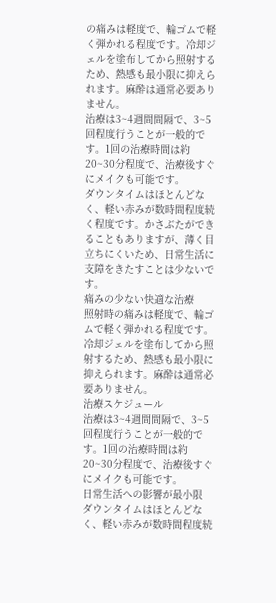の痛みは軽度で、輪ゴムで軽く弾かれる程度です。冷却ジェルを塗布してから照射するため、熱感も最小限に抑えられます。麻酔は通常必要ありません。
治療は3~4週間間隔で、3~5回程度行うことが一般的です。1回の治療時間は約20~30分程度で、治療後すぐにメイクも可能です。
ダウンタイムはほとんどなく、軽い赤みが数時間程度続く程度です。かさぶたができることもありますが、薄く目立ちにくいため、日常生活に支障をきたすことは少ないです。
痛みの少ない快適な治療
照射時の痛みは軽度で、輪ゴムで軽く弾かれる程度です。冷却ジェルを塗布してから照射するため、熱感も最小限に抑えられます。麻酔は通常必要ありません。
治療スケジュール
治療は3~4週間間隔で、3~5回程度行うことが一般的です。1回の治療時間は約20~30分程度で、治療後すぐにメイクも可能です。
日常生活への影響が最小限
ダウンタイムはほとんどなく、軽い赤みが数時間程度続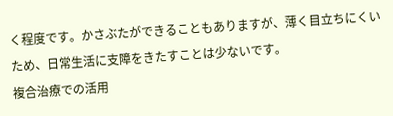く程度です。かさぶたができることもありますが、薄く目立ちにくいため、日常生活に支障をきたすことは少ないです。
複合治療での活用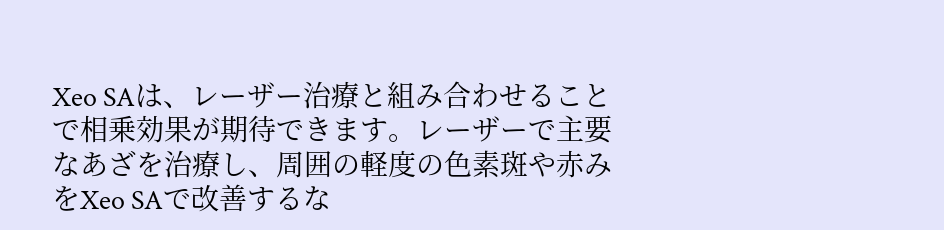Xeo SAは、レーザー治療と組み合わせることで相乗効果が期待できます。レーザーで主要なあざを治療し、周囲の軽度の色素斑や赤みをXeo SAで改善するな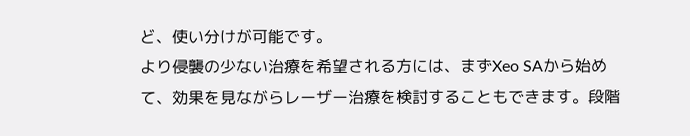ど、使い分けが可能です。
より侵襲の少ない治療を希望される方には、まずXeo SAから始めて、効果を見ながらレーザー治療を検討することもできます。段階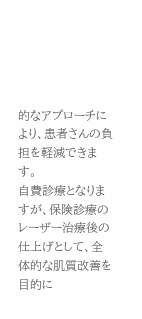的なアプローチにより、患者さんの負担を軽減できます。
自費診療となりますが、保険診療のレーザー治療後の仕上げとして、全体的な肌質改善を目的に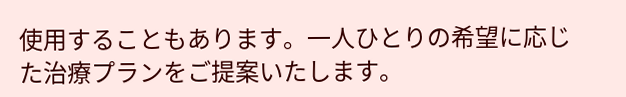使用することもあります。一人ひとりの希望に応じた治療プランをご提案いたします。